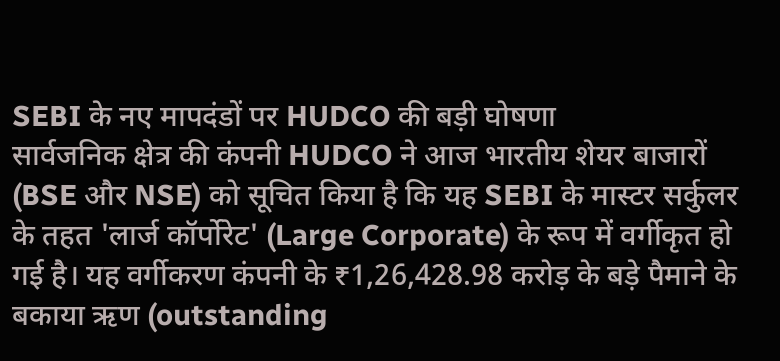SEBI के नए मापदंडों पर HUDCO की बड़ी घोषणा
सार्वजनिक क्षेत्र की कंपनी HUDCO ने आज भारतीय शेयर बाजारों (BSE और NSE) को सूचित किया है कि यह SEBI के मास्टर सर्कुलर के तहत 'लार्ज कॉर्पोरेट' (Large Corporate) के रूप में वर्गीकृत हो गई है। यह वर्गीकरण कंपनी के ₹1,26,428.98 करोड़ के बड़े पैमाने के बकाया ऋण (outstanding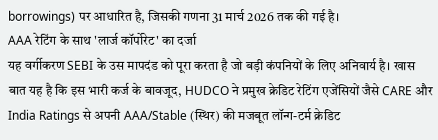borrowings) पर आधारित है, जिसकी गणना 31 मार्च 2026 तक की गई है।
AAA रेटिंग के साथ 'लार्ज कॉर्पोरेट' का दर्जा
यह वर्गीकरण SEBI के उस मापदंड को पूरा करता है जो बड़ी कंपनियों के लिए अनिवार्य है। खास बात यह है कि इस भारी कर्ज के बावजूद, HUDCO ने प्रमुख क्रेडिट रेटिंग एजेंसियों जैसे CARE और India Ratings से अपनी AAA/Stable (स्थिर) की मजबूत लॉन्ग-टर्म क्रेडिट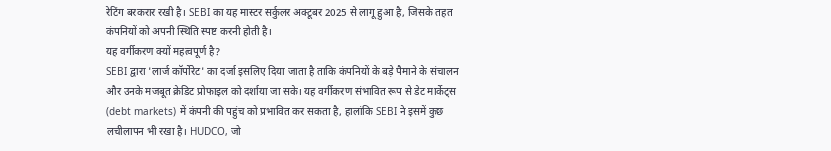रेटिंग बरकरार रखी है। SEBI का यह मास्टर सर्कुलर अक्टूबर 2025 से लागू हुआ है, जिसके तहत कंपनियों को अपनी स्थिति स्पष्ट करनी होती है।
यह वर्गीकरण क्यों महत्वपूर्ण है?
SEBI द्वारा 'लार्ज कॉर्पोरेट' का दर्जा इसलिए दिया जाता है ताकि कंपनियों के बड़े पैमाने के संचालन और उनके मजबूत क्रेडिट प्रोफाइल को दर्शाया जा सके। यह वर्गीकरण संभावित रूप से डेट मार्केट्स (debt markets) में कंपनी की पहुंच को प्रभावित कर सकता है, हालांकि SEBI ने इसमें कुछ लचीलापन भी रखा है। HUDCO, जो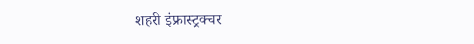शहरी इंफ्रास्ट्रक्चर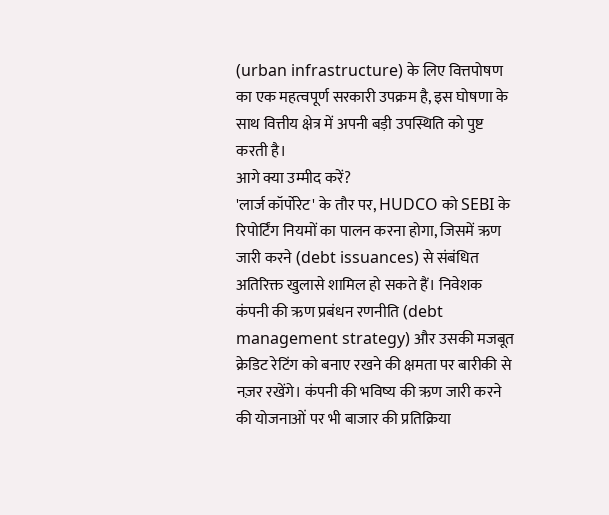(urban infrastructure) के लिए वित्तपोषण का एक महत्वपूर्ण सरकारी उपक्रम है, इस घोषणा के साथ वित्तीय क्षेत्र में अपनी बड़ी उपस्थिति को पुष्ट करती है।
आगे क्या उम्मीद करें?
'लार्ज कॉर्पोरेट' के तौर पर, HUDCO को SEBI के रिपोर्टिंग नियमों का पालन करना होगा, जिसमें ऋण जारी करने (debt issuances) से संबंधित अतिरिक्त खुलासे शामिल हो सकते हैं। निवेशक कंपनी की ऋण प्रबंधन रणनीति (debt management strategy) और उसकी मजबूत क्रेडिट रेटिंग को बनाए रखने की क्षमता पर बारीकी से नज़र रखेंगे। कंपनी की भविष्य की ऋण जारी करने की योजनाओं पर भी बाजार की प्रतिक्रिया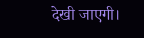देखी जाएगी।